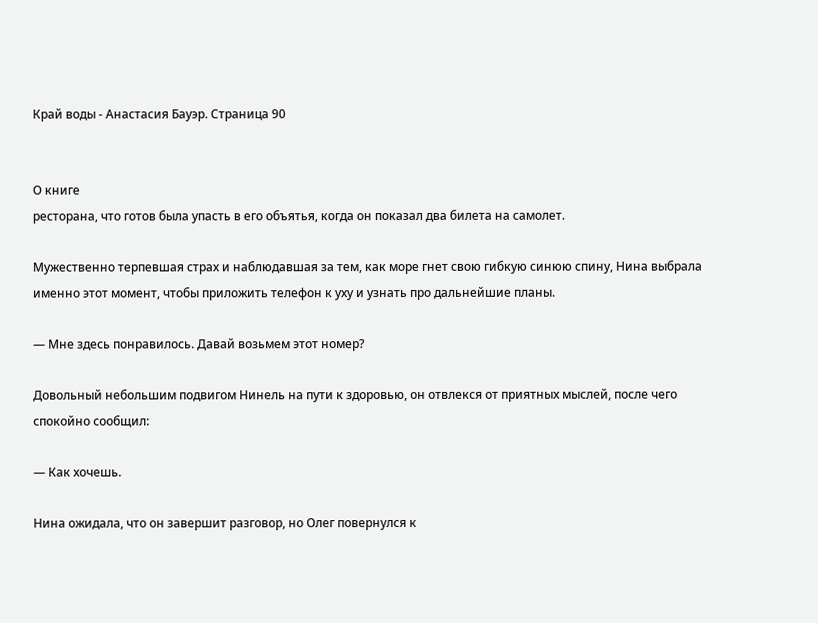Край воды - Анастасия Бауэр. Страница 90


О книге
ресторана, что готов была упасть в его объятья, когда он показал два билета на самолет.

Мужественно терпевшая страх и наблюдавшая за тем, как море гнет свою гибкую синюю спину, Нина выбрала именно этот момент, чтобы приложить телефон к уху и узнать про дальнейшие планы.

— Мне здесь понравилось. Давай возьмем этот номер?

Довольный небольшим подвигом Нинель на пути к здоровью, он отвлекся от приятных мыслей, после чего спокойно сообщил:

— Как хочешь.

Нина ожидала, что он завершит разговор, но Олег повернулся к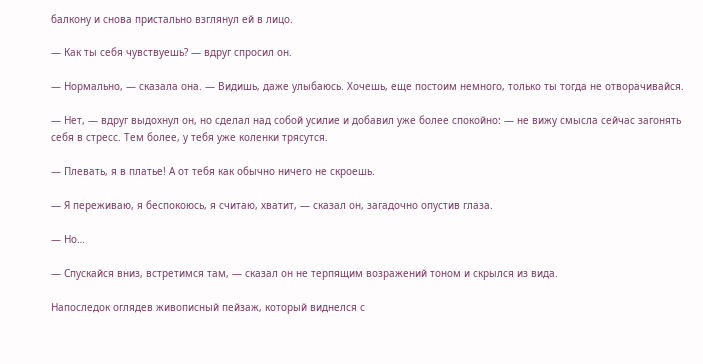балкону и снова пристально взглянул ей в лицо.

— Как ты себя чувствуешь? — вдруг спросил он.

— Нормально, — сказала она. — Видишь, даже улыбаюсь. Хочешь, еще постоим немного, только ты тогда не отворачивайся.

— Нет, — вдруг выдохнул он, но сделал над собой усилие и добавил уже более спокойно: — не вижу смысла сейчас загонять себя в стресс. Тем более, у тебя уже коленки трясутся.

— Плевать, я в платье! А от тебя как обычно ничего не скроешь.

— Я переживаю, я беспокоюсь, я считаю, хватит, — сказал он, загадочно опустив глаза.

— Но…

— Спускайся вниз, встретимся там, — сказал он не терпящим возражений тоном и скрылся из вида.

Напоследок оглядев живописный пейзаж, который виднелся с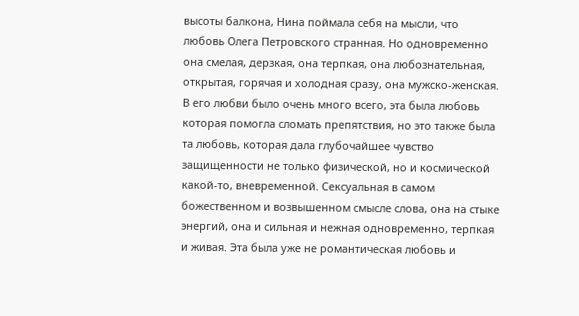высоты балкона, Нина поймала себя на мысли, что любовь Олега Петровского странная. Но одновременно она смелая, дерзкая, она терпкая, она любознательная, открытая, горячая и холодная сразу, она мужско-женская. В его любви было очень много всего, эта была любовь которая помогла сломать препятствия, но это также была та любовь, которая дала глубочайшее чувство защищенности не только физической, но и космической какой-то, вневременной. Сексуальная в самом божественном и возвышенном смысле слова, она на стыке энергий, она и сильная и нежная одновременно, терпкая и живая. Эта была уже не романтическая любовь и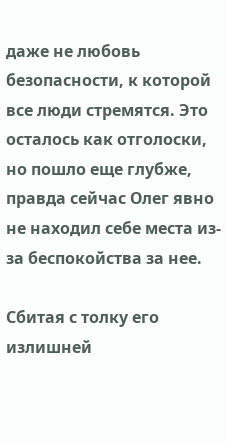даже не любовь безопасности, к которой все люди стремятся. Это осталось как отголоски, но пошло еще глубже, правда сейчас Олег явно не находил себе места из-за беспокойства за нее.

Сбитая с толку его излишней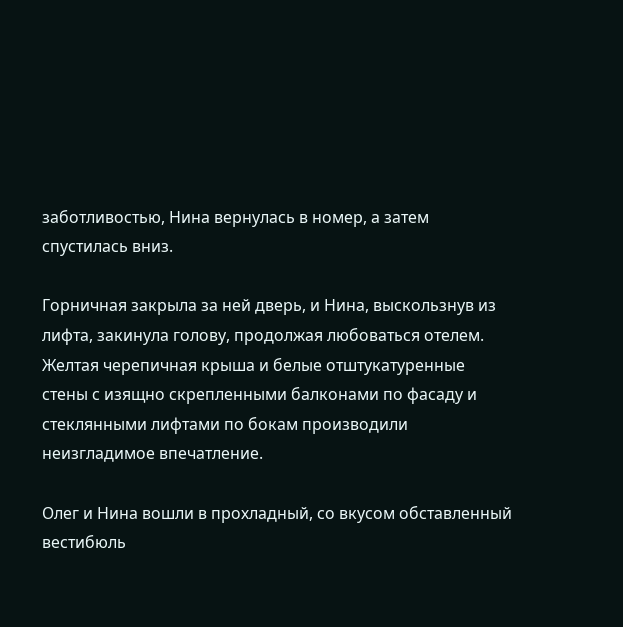заботливостью, Нина вернулась в номер, а затем спустилась вниз.

Горничная закрыла за ней дверь, и Нина, выскользнув из лифта, закинула голову, продолжая любоваться отелем. Желтая черепичная крыша и белые отштукатуренные стены с изящно скрепленными балконами по фасаду и стеклянными лифтами по бокам производили неизгладимое впечатление.

Олег и Нина вошли в прохладный, со вкусом обставленный вестибюль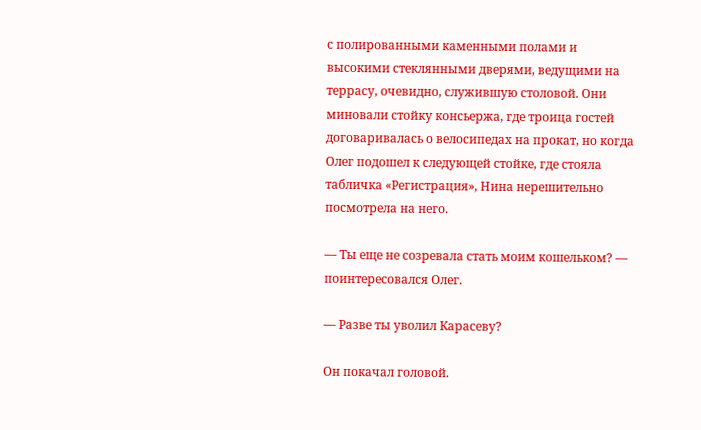с полированными каменными полами и высокими стеклянными дверями, ведущими на террасу, очевидно, служившую столовой. Они миновали стойку консьержа, где троица гостей договаривалась о велосипедах на прокат, но когда Олег подошел к следующей стойке, где стояла табличка «Регистрация», Нина нерешительно посмотрела на него.

— Ты еще не созревала стать моим кошельком? — поинтересовался Олег.

— Разве ты уволил Карасеву?

Он покачал головой.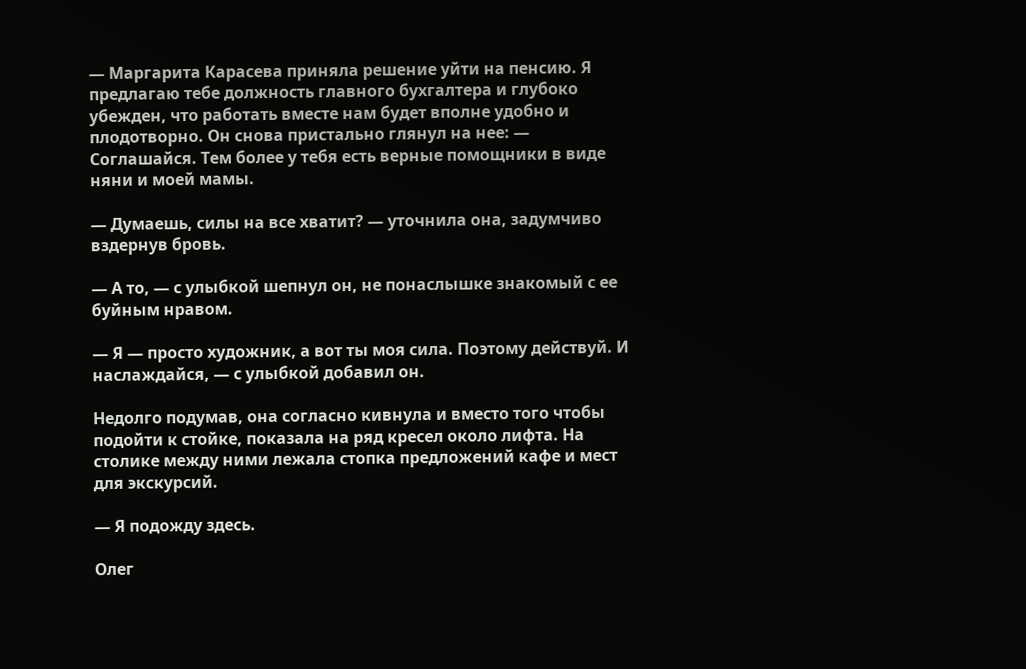— Маргарита Карасева приняла решение уйти на пенсию. Я предлагаю тебе должность главного бухгалтера и глубоко убежден, что работать вместе нам будет вполне удобно и плодотворно. Он снова пристально глянул на нее: — Соглашайся. Тем более у тебя есть верные помощники в виде няни и моей мамы.

— Думаешь, силы на все хватит? — уточнила она, задумчиво вздернув бровь.

— А то, — с улыбкой шепнул он, не понаслышке знакомый с ее буйным нравом.

— Я — просто художник, а вот ты моя сила. Поэтому действуй. И наслаждайся, — с улыбкой добавил он.

Недолго подумав, она согласно кивнула и вместо того чтобы подойти к стойке, показала на ряд кресел около лифта. На столике между ними лежала стопка предложений кафе и мест для экскурсий.

— Я подожду здесь.

Олег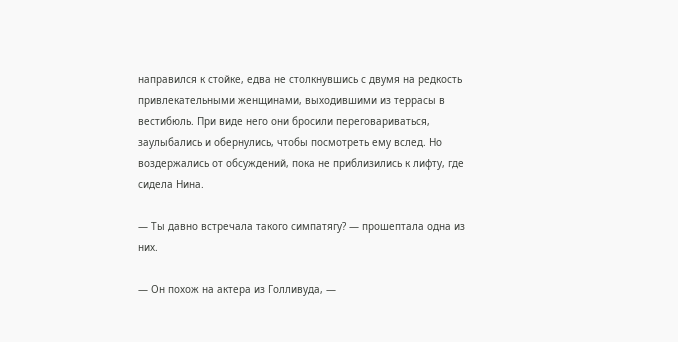направился к стойке, едва не столкнувшись с двумя на редкость привлекательными женщинами, выходившими из террасы в вестибюль. При виде него они бросили переговариваться, заулыбались и обернулись, чтобы посмотреть ему вслед. Но воздержались от обсуждений, пока не приблизились к лифту, где сидела Нина.

— Ты давно встречала такого симпатягу? — прошептала одна из них.

— Он похож на актера из Голливуда, —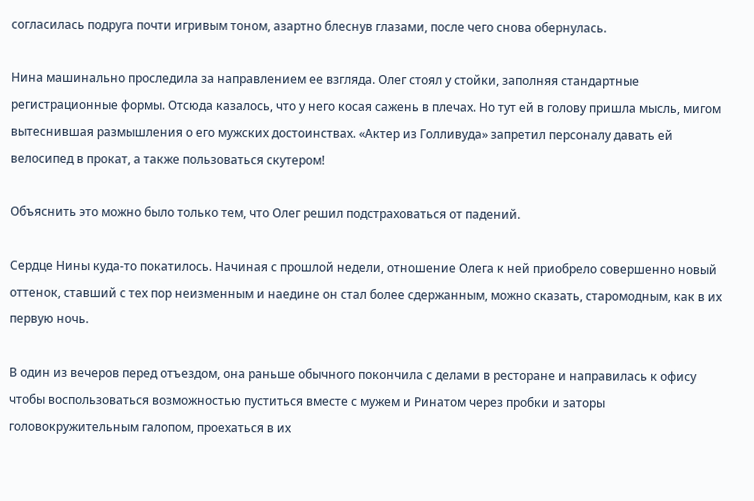согласилась подруга почти игривым тоном, азартно блеснув глазами, после чего снова обернулась.

Нина машинально проследила за направлением ее взгляда. Олег стоял у стойки, заполняя стандартные регистрационные формы. Отсюда казалось, что у него косая сажень в плечах. Но тут ей в голову пришла мысль, мигом вытеснившая размышления о его мужских достоинствах. «Актер из Голливуда» запретил персоналу давать ей велосипед в прокат, а также пользоваться скутером!

Объяснить это можно было только тем, что Олег решил подстраховаться от падений.

Сердце Нины куда-то покатилось. Начиная с прошлой недели, отношение Олега к ней приобрело совершенно новый оттенок, ставший с тех пор неизменным и наедине он стал более сдержанным, можно сказать, старомодным, как в их первую ночь.

В один из вечеров перед отъездом, она раньше обычного покончила с делами в ресторане и направилась к офису чтобы воспользоваться возможностью пуститься вместе с мужем и Ринатом через пробки и заторы головокружительным галопом, проехаться в их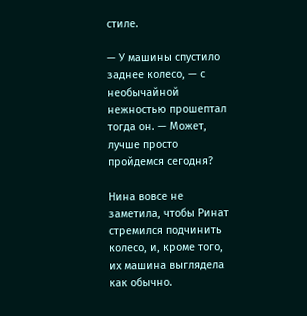стиле.

— У машины спустило заднее колесо, — с необычайной нежностью прошептал тогда он. — Может, лучше просто пройдемся сегодня?

Нина вовсе не заметила, чтобы Ринат стремился подчинить колесо, и, кроме того, их машина выглядела как обычно.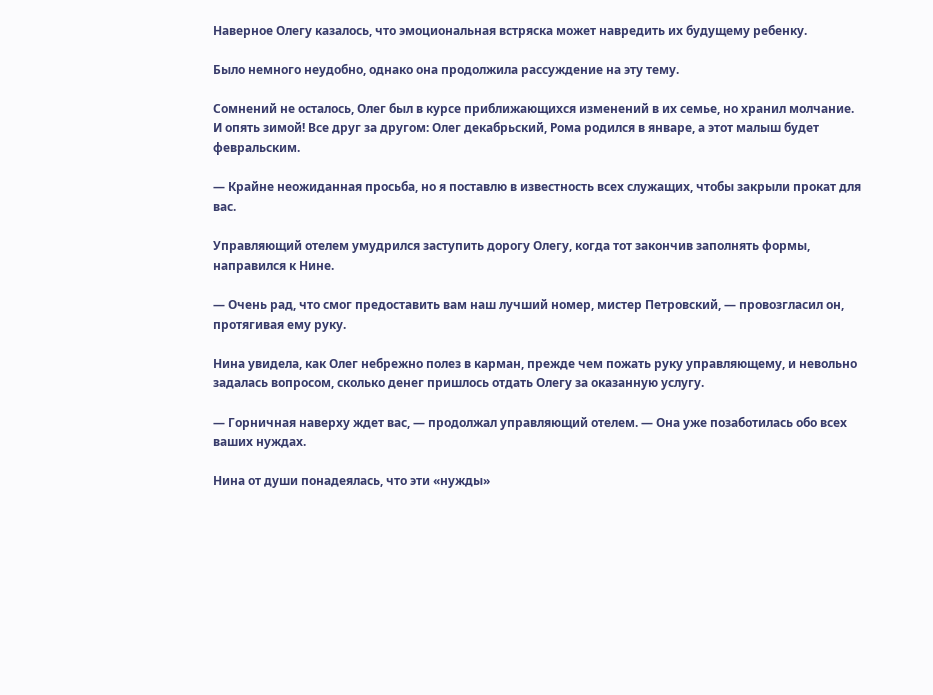Наверное Олегу казалось, что эмоциональная встряска может навредить их будущему ребенку.

Было немного неудобно, однако она продолжила рассуждение на эту тему.

Сомнений не осталось, Олег был в курсе приближающихся изменений в их семье, но хранил молчание. И опять зимой! Все друг за другом: Олег декабрьский, Рома родился в январе, а этот малыш будет февральским.

— Крайне неожиданная просьба, но я поставлю в известность всех служащих, чтобы закрыли прокат для вас.

Управляющий отелем умудрился заступить дорогу Олегу, когда тот закончив заполнять формы, направился к Нине.

— Очень рад, что смог предоставить вам наш лучший номер, мистер Петровский, — провозгласил он, протягивая ему руку.

Нина увидела, как Олег небрежно полез в карман, прежде чем пожать руку управляющему, и невольно задалась вопросом, сколько денег пришлось отдать Олегу за оказанную услугу.

— Горничная наверху ждет вас, — продолжал управляющий отелем. — Она уже позаботилась обо всех ваших нуждах.

Нина от души понадеялась, что эти «нужды»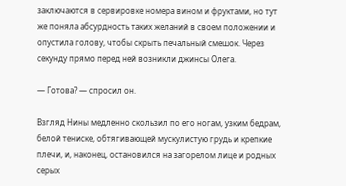заключаются в сервировке номера вином и фруктами, но тут же поняла абсурдность таких желаний в своем положении и опустила голову, чтобы скрыть печальный смешок. Через секунду прямо перед ней возникли джинсы Олега.

— Готова? — спросил он.

Взгляд Нины медленно скользил по его ногам, узким бедрам, белой тениске, обтягивающей мускулистую грудь и крепкие плечи, и, наконец, остановился на загорелом лице и родных серых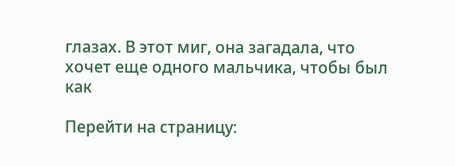глазах. В этот миг, она загадала, что хочет еще одного мальчика, чтобы был как

Перейти на страницу: